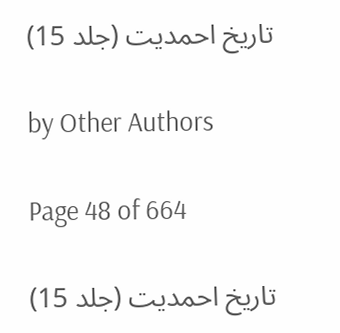تاریخ احمدیت (جلد 15)

by Other Authors

Page 48 of 664

تاریخ احمدیت (جلد 15)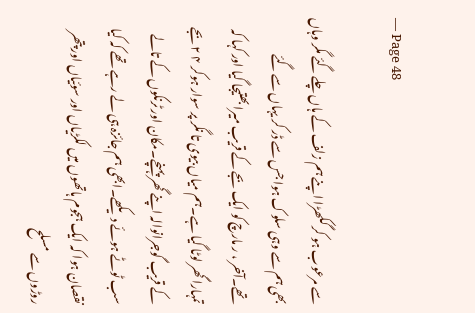— Page 48

سے مرعوب ہو کر گکھڑا اپنے ہم زلف کے ہاں چلے گئے مگر وہاں بھی ہم سے وہی سلوک ہوا جس سے ڈر کر یہاں سے گئے تھے۔آخر ، ر مارچ کو ایک بجے کے قریب میرا بھتیجا گیا اور کہا کہ تمہارا گھر لوٹا گیا ہے۔ہم میاں بیوی تا نگر پر سوار ہوکر ۴ ۲ بجے کے قریب گوجرانوالہ اپنے گھر پہنچے۔مکان اور ٹرنکوں کے تالے سب ٹوٹے ہوئے دیکھے۔ابھی ہم جائزہ ہی لے رہے تھے کہ کیا نقصان ہوا کہ ایک ہجوم ہاتھوں میں لکڑیاں اور سوئیاں اور پتھر روڑوں سے مسلح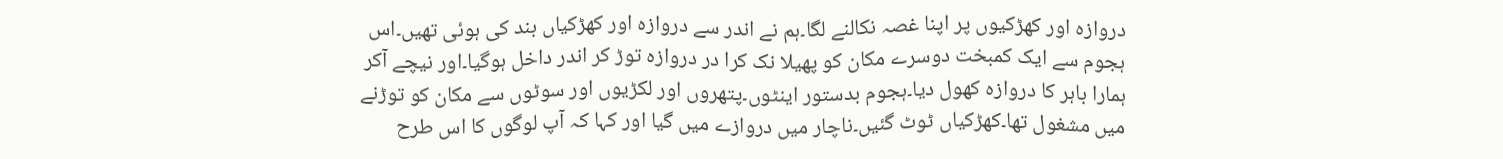دروازہ اور کھڑکیوں پر اپنا غصہ نکالنے لگا۔ہم نے اندر سے دروازہ اور کھڑکیاں بند کی ہوئی تھیں۔اس ہجوم سے ایک کمبخت دوسرے مکان کو پھیلا نک کرا در دروازہ توڑ کر اندر داخل ہوگیا۔اور نیچے آکر ہمارا باہر کا دروازہ کھول دیا۔ہجوم بدستور اینٹوں۔پتھروں اور لکڑیوں اور سوٹوں سے مکان کو توڑنے میں مشغول تھا۔کھڑکیاں ٹوٹ گئیں۔ناچار میں دروازے میں گیا اور کہا کہ آپ لوگوں کا اس طرح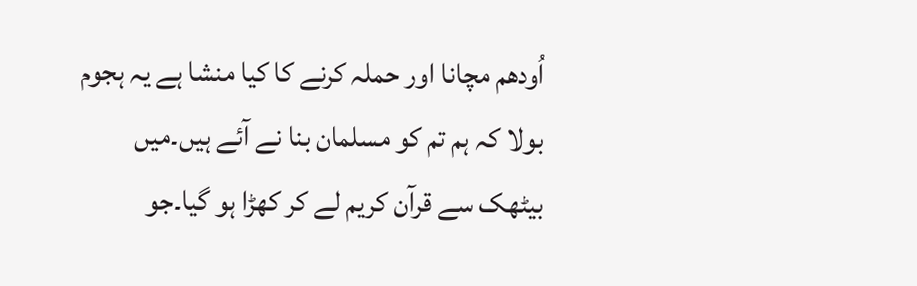اُودھم مچانا اور حملہ کرنے کا کیا منشا ہے یہ ہجوم بولا کہ ہم تم کو مسلمان بنا نے آئے ہیں۔میں بیٹھک سے قرآن کریم لے کر کھڑا ہو گیا۔جو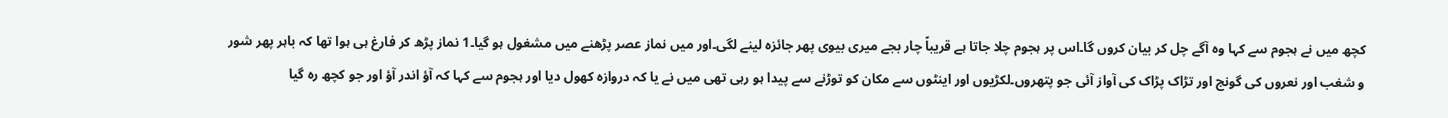کچھ میں نے ہجوم سے کہا وہ آگے چل کر بیان کروں گا۔اس پر ہجوم چلا جاتا ہے قریباً چار بجے میری بیوی پھر جائزہ لینے لگی۔اور میں نماز عصر پڑھنے میں مشغول ہو گیا۔1 نماز پڑھ کر فارغ ہی ہوا تھا کہ باہر پھر شور و شغب اور نعروں کی گونج اور تڑاک پڑاک کی آواز آئی جو پتھروں۔لکڑیوں اور اینٹوں سے مکان کو توڑنے سے پیدا ہو رہی تھی میں نے یا کہ دروازہ کھول دیا اور ہجوم سے کہا کہ آؤ اندر آؤ اور جو کچھ رہ گیا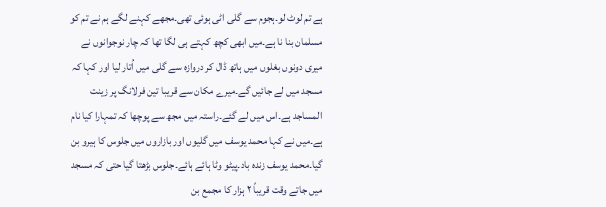ہے تم لوٹ لو۔ہجوم سے گلی اٹی ہوئی تھی۔مجھے کہنے لگے ہم نے تم کو مسلمان بنا نا ہے۔میں ابھی کچھ کہتے ہی لگا تھا کہ چار نوجوانوں نے میری دونوں بغلوں میں ہاتھ ڈال کر دروازہ سے گلی میں اُتار لیا اور کہا کہ مسجد میں لے جائیں گے۔میرے مکان سے قریبا تین فرلانگ پر زینت المساجد ہے۔اس میں لے گئے۔راستہ میں مجھ سے پوچھا کہ تمہارا کیا نام ہے۔میں نے کہا محمد یوسف میں گلیوں اور بازاروں میں جلوس کا ہیرو بن گیا۔محمد یوسف زندہ باد۔پیٹو وٹا ہائے ہائے۔جلوس بڑھتا گیا حتی کہ مسجد میں جاتے وقت قریباً ۲ ہزار کا مجمع بن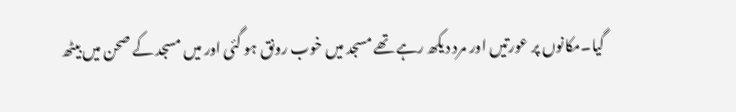گیا۔مکانوں پر عورتیں اور مرد دیکھ رہے تھے مسجد میں خوب رونق ہو گئی اور میں مسجد کے صحن میں بیٹھ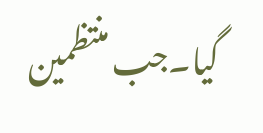گیا۔جب منتظمین